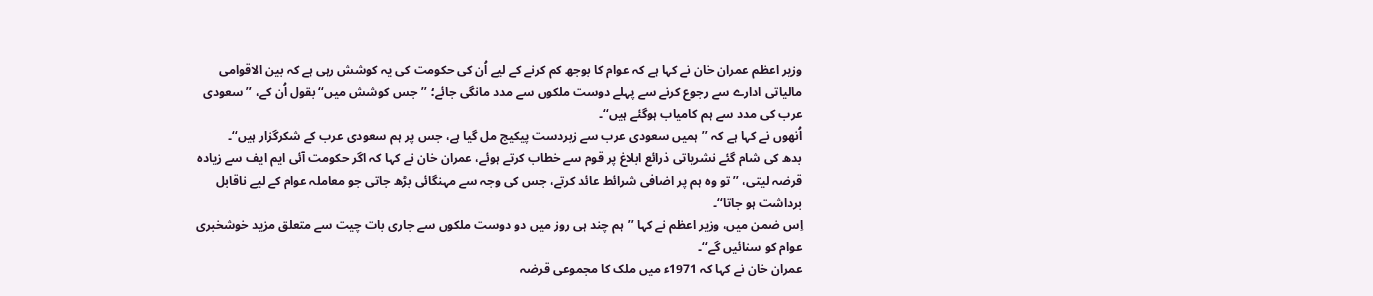وزیر اعظم عمران خان نے کہا ہے کہ عوام کا بوجھ کم کرنے کے لیے اُن کی حکومت کی یہ کوشش رہی ہے کہ بین الاقوامی مالیاتی ادارے سے رجوع کرنے سے پہلے دوست ملکوں سے مدد مانگی جائے؛ ’’جس کوشش میں‘‘ بقول اُن کے، ’’سعودی عرب کی مدد سے ہم کامیاب ہوگئے ہیں‘‘۔
اُنھوں نے کہا ہے کہ ’’ہمیں سعودی عرب سے زبردست پیکیج مل گیا ہے، جس پر ہم سعودی عرب کے شکرگزار ہیں‘‘۔
بدھ کی شام گئے نشریاتی ذرائع ابلاغ پر قوم سے خطاب کرتے ہوئے، عمران خان نے کہا کہ اگر حکومت آئی ایم ایف سے زیادہ قرضہ لیتی، ’’تو وہ ہم پر اضافی شرائط عائد کرتے، جس کی وجہ سے مہنگائی بڑھ جاتی جو معاملہ عوام کے لیے ناقابل برداشت ہو جاتا‘‘۔
اِس ضمن میں، وزیر اعظم نے کہا ’’ہم چند ہی روز میں دو دوست ملکوں سے جاری بات چیت سے متعلق مزید خوشخبری عوام کو سنائیں گے‘‘۔
عمران خان نے کہا کہ 1971ء میں ملک کا مجموعی قرضہ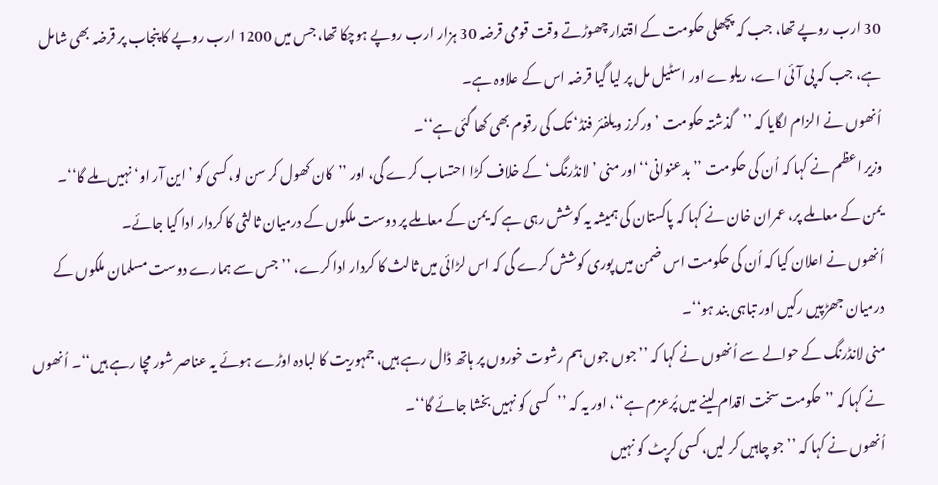30 ارب روپے تھا، جب کہ پچھلی حکومت کے اقتدار چھوڑتے وقت قومی قرضہ 30 ہزار ارب روپے ہوچکا تھا، جس میں 1200 ارب روپے کا پنجاب پر قرضہ بھی شامل ہے، جب کہ پی آئی اے، ریلوے اور اسٹیل مل پر لیا گیا قرضہ اس کے علاوہ ہے۔
اُنھوں نے الزام لگایا کہ ’’گذشتہ حکومت ’ورکرز ویلفئر فنڈ‘ تک کی رقوم بھی کھا گئی ہے‘‘۔
وزیر اعظم نے کہا کہ اُن کی حکومت ’’بدعنوانی‘‘ اور منی ’لانڈرنگ‘ کے خلاف کڑا احتساب کرے گی، اور ’’کان کھول کر سن لو، کسی کو ’این آر او‘ نہیں ملے گا‘‘۔
یمن کے معاملے پر، عمران خان نے کہا کہ پاکستان کی ہمیشہ یہ کوشش رہی ہے کہ یمن کے معاملے پر دوست ملکوں کے درمیان ثالثی کا کردار ادا کیا جائے۔
اُنھوں نے اعلان کیا کہ اُن کی حکومت اس ضمن میں پوری کوشش کرے گی کہ اس لڑائی میں ثالث کا کردار ادا کرے، ’’جس سے ہمارے دوست مسلمان ملکوں کے درمیان جھڑپیں رکیں اور تباہی بند ہو‘‘۔
منی لانڈرنگ کے حوالے سے اُنھوں نے کہا کہ ’’جوں جوں ہم رشوت خوروں پر ہاتھ ڈال رہے ہیں، جمہوریت کا لبادہ اوڑے ہوئے یہ عناصر شور مچا رہے ہیں‘‘۔ اُنھوں نے کہا کہ ’’حکومت سخت اقدام لینے میں پُرعزم ہے‘‘، اور یہ کہ ’’کسی کو نہیں بخشا جائے گا‘‘۔
اُنھوں نے کہا کہ ’’جو چاہیں کر لیں، کسی کرپٹ کو نہیں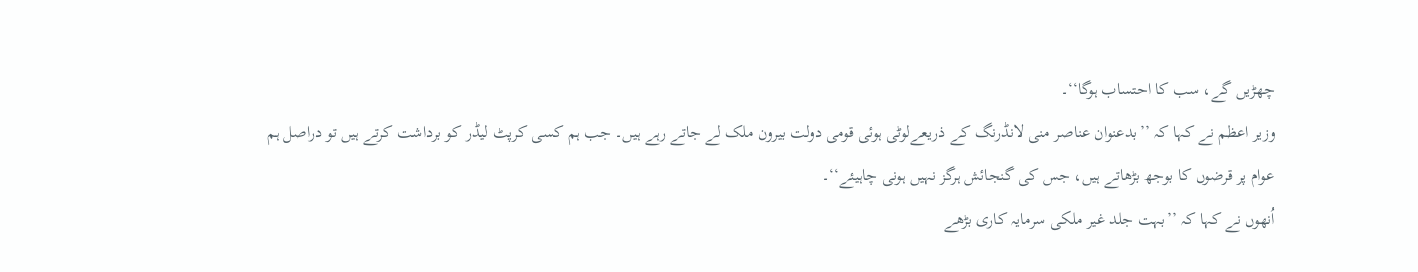چھڑیں گے، سب کا احتساب ہوگا‘‘۔
وزیر اعظم نے کہا کہ ’’بدعنوان عناصر منی لانڈرنگ کے ذریعےلوٹی ہوئی قومی دولت بیرون ملک لے جاتے رہے ہیں۔ جب ہم کسی کرپٹ لیڈر کو برداشت کرتے ہیں تو دراصل ہم عوام پر قرضوں کا بوجھ بڑھاتے ہیں، جس کی گنجائش ہرگز نہیں ہونی چاہیئے‘‘۔
اُنھوں نے کہا کہ ’’بہت جلد غیر ملکی سرمایہ کاری بڑھے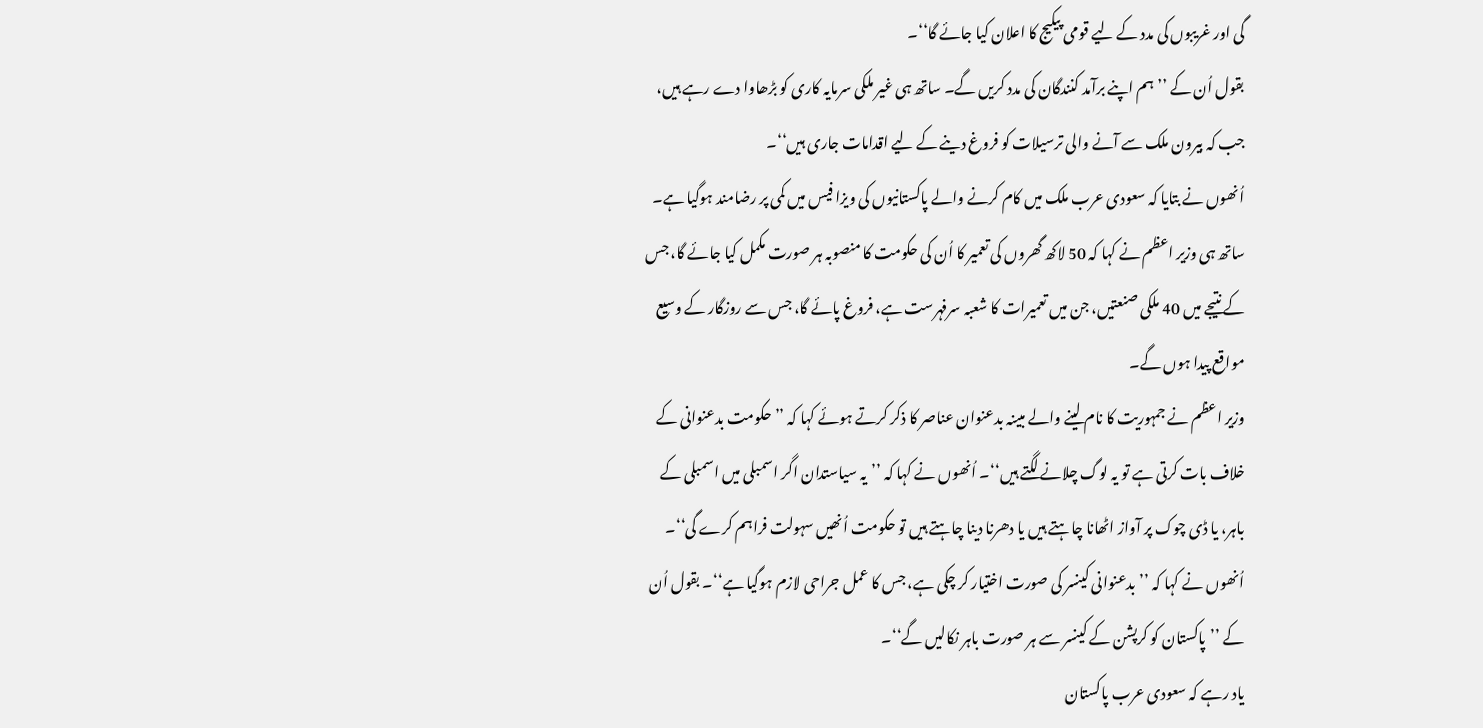گی اور غریبوں کی مدد کے لیے قومی پیکیج کا اعلان کیا جائے گا‘‘۔
بقول اُن کے ’’ہم اپنے برآمد کنندگان کی مدد کریں گے۔ ساتھ ہی غیر ملکی سرمایہ کاری کو بڑھاوا دے رہے ہیں، جب کہ بیرون ملک سے آنے والی ترسیلات کو فروغ دینے کے لیے اقدامات جاری ہیں‘‘۔
اُنھوں نے بتایا کہ سعودی عرب ملک میں کام کرنے والے پاکستانیوں کی ویزا فیس میں کمی پر رضامند ہوگیا ہے۔
ساتھ ہی وزیر اعظم نے کہا کہ 50 لاکھ گھروں کی تعمیر کا اُن کی حکومت کا منصوبہ ہر صورت مکمل کیا جائے گا، جس کے نتیجے میں 40 ملکی صنعتیں، جن میں تعمیرات کا شعبہ سرفہرست ہے، فروغ پائے گا، جس سے روزگار کے وسیع مواقع پیدا ہوں گے۔
وزیر اعظم نے جمہوریت کا نام لینے والے مبینہ بدعنوان عناصر کا ذکر کرتے ہوئے کہا کہ ’’حکومت بدعنوانی کے خلاف بات کرتی ہے تو یہ لوگ چلانے لگتے ہیں‘‘۔ اُنھوں نے کہا کہ ’’یہ سیاستدان اگر اسمبلی میں اسمبلی کے باہر، یا ڈی چوک پر آواز اٹھانا چاہتے ہیں یا دھرنا دینا چاہتے ہیں تو حکومت اُنھیں سہولت فراہم کرے گی‘‘۔
اُنھوں نے کہا کہ ’’بدعنوانی کینسر کی صورت اختیار کر چکی ہے، جس کا عمل جراحی لازم ہوگیا ہے‘‘۔ بقول اُن کے ’’پاکستان کو کرپشن کے کینسر سے ہر صورت باہر نکالیں گے‘‘۔
یاد رہے کہ سعودی عرب پاکستان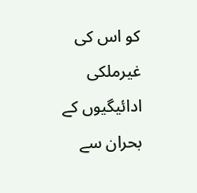کو اس کی غیرملکی ادائیگیوں کے بحران سے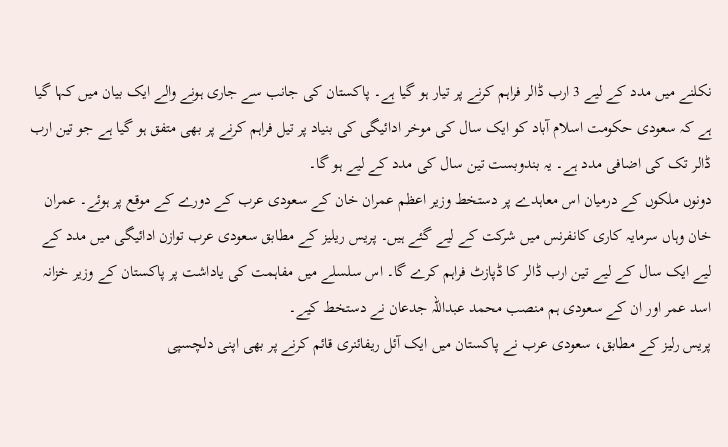نکلنے میں مدد کے لیے 3 ارب ڈالر فراہم کرنے پر تیار ہو گیا ہے۔ پاکستان کی جانب سے جاری ہونے والے ایک بیان میں کہا گیا ہے کہ سعودی حکومت اسلام آباد کو ایک سال کی موخر ادائیگی کی بنیاد پر تیل فراہم کرنے پر بھی متفق ہو گیا ہے جو تین ارب ڈالر تک کی اضافی مدد ہے۔ یہ بندوبست تین سال کی مدد کے لیے ہو گا۔
دونوں ملکوں کے درمیان اس معاہدے پر دستخط وزیر اعظم عمران خان کے سعودی عرب کے دورے کے موقع پر ہوئے۔ عمران خان وہاں سرمایہ کاری کانفرنس میں شرکت کے لیے گئے ہیں۔ پریس ریلیز کے مطابق سعودی عرب توازن ادائیگی میں مدد کے لیے ایک سال کے لیے تین ارب ڈالر کا ڈپازٹ فراہم کرے گا۔ اس سلسلے میں مفاہمت کی یاداشت پر پاکستان کے وزیر خزانہ اسد عمر اور ان کے سعودی ہم منصب محمد عبداللہ جدعان نے دستخط کیے۔
پریس رلیز کے مطابق، سعودی عرب نے پاکستان میں ایک آئل ریفائنری قائم کرنے پر بھی اپنی دلچسپی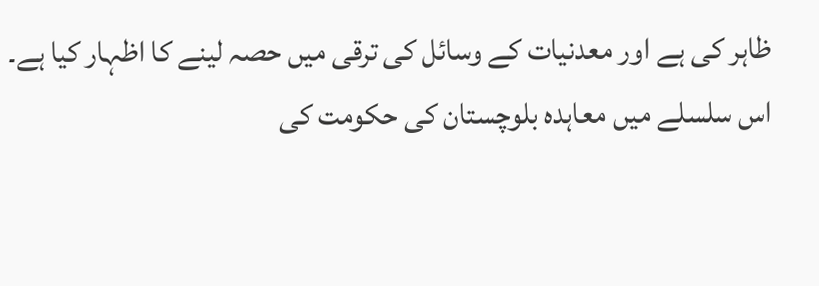ظاہر کی ہے اور معدنیات کے وسائل کی ترقی میں حصہ لینے کا اظہار کیا ہے۔ اس سلسلے میں معاہدہ بلوچستان کی حکومت کی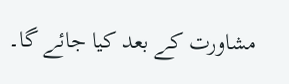مشاورت کے بعد کیا جائے گا۔